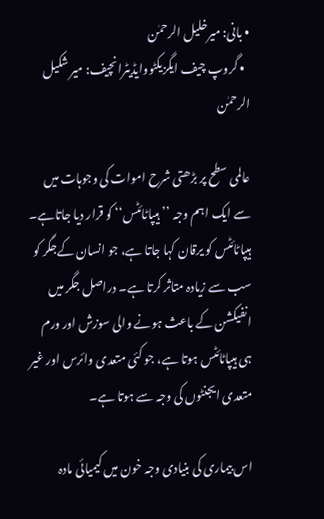• بانی: میرخلیل الرحمٰن
  • گروپ چیف ایگزیکٹووایڈیٹرانچیف: میر شکیل الرحمٰن

عالمی سطح پر بڑھتی شرح اموات کی وجوہات میں سے ایک اہم وجہ ’’ہیپاٹائٹس‘‘ کو قرار دیا جاتاہے۔ ہیپاٹائٹس کو یرقان کہا جاتا ہے، جو انسان کےجگر کو سب سے زیادہ متاثر کرتا ہے۔ دراصل جگر میں انفیکشن کے باعث ہونے والی سوزش اور ورم ہی ہیپاٹائٹس ہوتا ہے، جو کئی متعدی وائرس اور غیر متعدی ایجنٹوں کی وجہ سے ہوتا ہے۔

اس بیماری کی بنیادی وجہ خون میں کیمیائی مادہ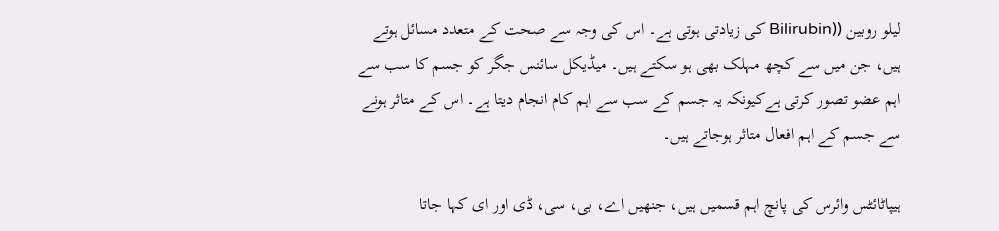لیلو روبین ((Bilirubin کی زیادتی ہوتی ہے۔ اس کی وجہ سے صحت کے متعدد مسائل ہوتے ہیں، جن میں سے کچھ مہلک بھی ہو سکتے ہیں۔ میڈیکل سائنس جگر کو جسم کا سب سے اہم عضو تصور کرتی ہےکیونکہ یہ جسم کے سب سے اہم کام انجام دیتا ہے۔ اس کے متاثر ہونے سے جسم کے اہم افعال متاثر ہوجاتے ہیں۔

ہیپاٹائٹس وائرس کی پانچ اہم قسمیں ہیں، جنھیں اے، بی، سی، ڈی اور ای کہا جاتا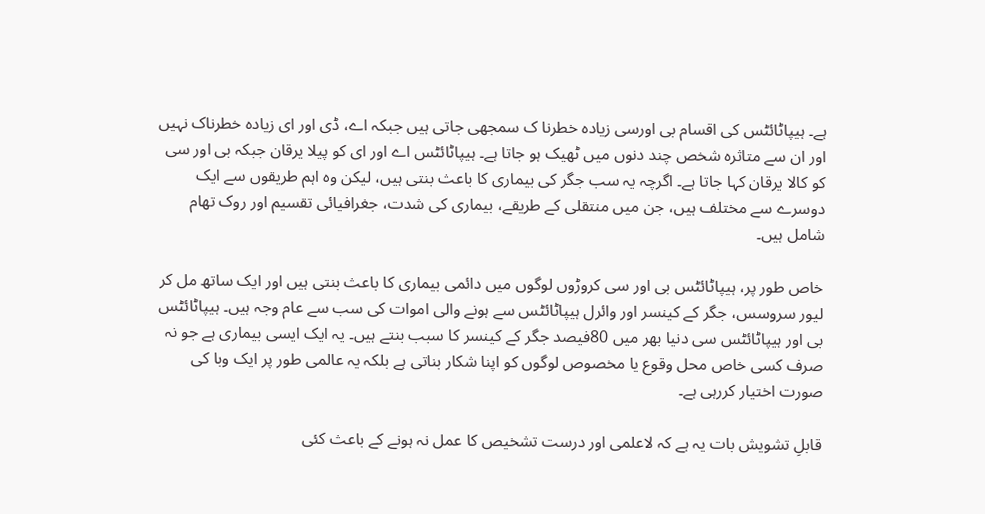ہے۔ ہیپاٹائٹس کی اقسام بی اورسی زیادہ خطرنا ک سمجھی جاتی ہیں جبکہ اے، ڈی اور ای زیادہ خطرناک نہیں اور ان سے متاثرہ شخص چند دنوں میں ٹھیک ہو جاتا ہے۔ ہیپاٹائٹس اے اور ای کو پیلا یرقان جبکہ بی اور سی کو کالا یرقان کہا جاتا ہے۔ اگرچہ یہ سب جگر کی بیماری کا باعث بنتی ہیں، لیکن وہ اہم طریقوں سے ایک دوسرے سے مختلف ہیں، جن میں منتقلی کے طریقے، بیماری کی شدت، جغرافیائی تقسیم اور روک تھام شامل ہیں۔

خاص طور پر، ہیپاٹائٹس بی اور سی کروڑوں لوگوں میں دائمی بیماری کا باعث بنتی ہیں اور ایک ساتھ مل کر لیور سروسس، جگر کے کینسر اور وائرل ہیپاٹائٹس سے ہونے والی اموات کی سب سے عام وجہ ہیں۔ ہیپاٹائٹس بی اور ہیپاٹائٹس سی دنیا بھر میں 80فیصد جگر کے کینسر کا سبب بنتے ہیں۔ یہ ایک ایسی بیماری ہے جو نہ صرف کسی خاص محل وقوع یا مخصوص لوگوں کو اپنا شکار بناتی ہے بلکہ یہ عالمی طور پر ایک وبا کی صورت اختیار کررہی ہے۔

قابلِ تشویش بات یہ ہے کہ لاعلمی اور درست تشخیص کا عمل نہ ہونے کے باعث کئی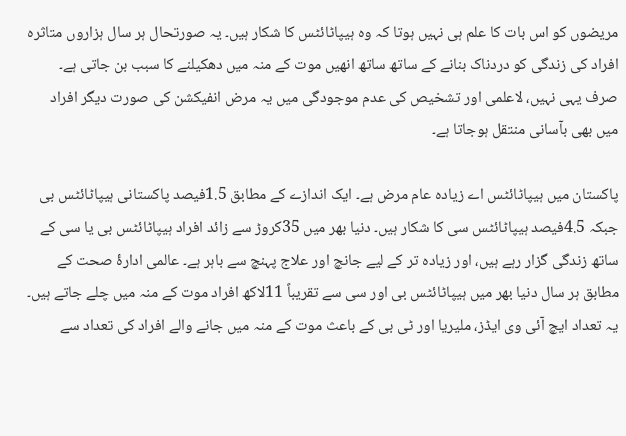مریضوں کو اس بات کا علم ہی نہیں ہوتا کہ وہ ہیپاٹائٹس کا شکار ہیں۔ یہ صورتحال ہر سال ہزاروں متاثرہ افراد کی زندگی کو دردناک بنانے کے ساتھ ساتھ انھیں موت کے منہ میں دھکیلنے کا سبب بن جاتی ہے۔ صرف یہی نہیں، لاعلمی اور تشخیص کی عدم موجودگی میں یہ مرض انفیکشن کی صورت دیگر افراد میں بھی بآسانی منتقل ہوجاتا ہے۔

پاکستان میں ہیپاٹائٹس اے زیادہ عام مرض ہے۔ ایک اندازے کے مطابق 1.5فیصد پاکستانی ہیپاٹائٹس بی جبکہ 4.5فیصد ہیپاٹائٹس سی کا شکار ہیں۔ دنیا بھر میں 35کروڑ سے زائد افراد ہیپاٹائٹس بی یا سی کے ساتھ زندگی گزار رہے ہیں، اور زیادہ تر کے لیے جانچ اور علاج پہنچ سے باہر ہے۔ عالمی ادارۂ صحت کے مطابق ہر سال دنیا بھر میں ہیپاٹائٹس بی اور سی سے تقریباً 11لاکھ افراد موت کے منہ میں چلے جاتے ہیں۔ یہ تعداد ایچ آئی وی ایڈز، ملیریا اور ٹی بی کے باعث موت کے منہ میں جانے والے افراد کی تعداد سے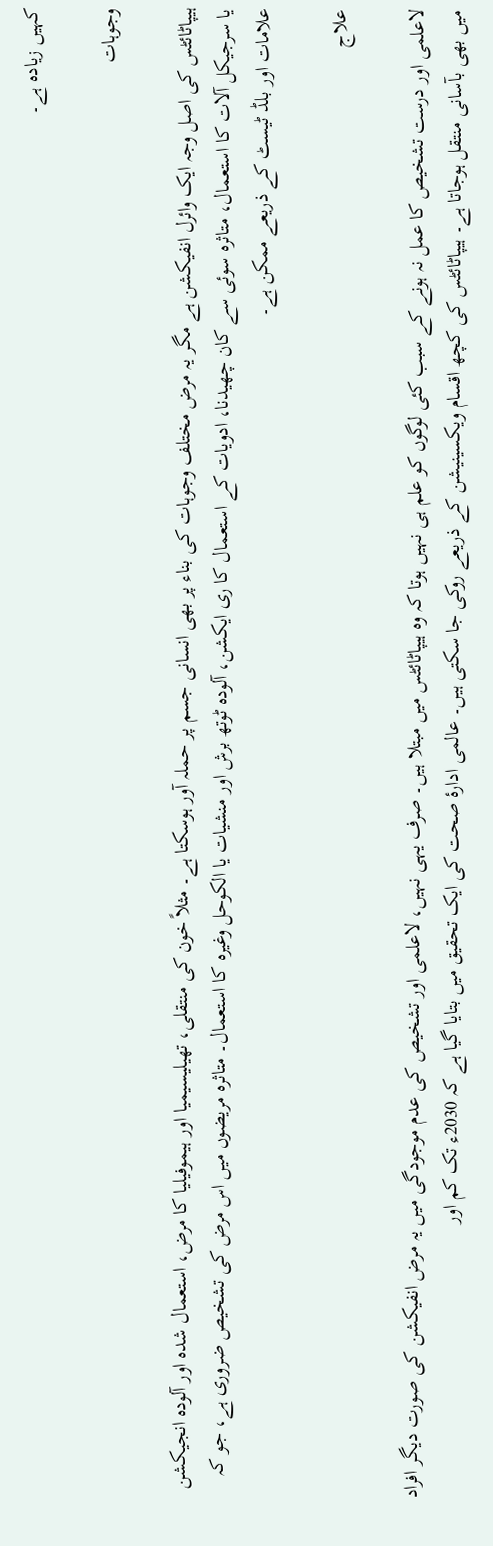کہیں زیادہ ہے۔

وجوہات

ہیپاٹائٹس کی اصل وجہ ایک وائرل انفیکشن ہے مگر یہ مرض مختلف وجوہات کی بناء پر بھی انسانی جسم پر حملہ آور ہوسکتا ہے۔ مثلاً خون کی منتقلی، تھیلیسیمیا اور ہیموفیلیا کا مرض، استعمال شدہ اور آلودہ انجیکشن یا سرجیکل آلات کا استعمال، متاثرہ سوئی سے کان چھیدنا، ادویات کے استعمال کا ری ایکشن، آلودہ ٹوتھ برش اور منشیات یا الکوحل وغیرہ کا استعمال۔ متاثرہ مریضوں میں اس مرض کی تشخیص ضروری ہے، جو کہ علامات اور بلڈ ٹیسٹ کے ذریعے ممکن ہے۔

علاج

لاعلمی اور درست تشخیص کا عمل نہ ہونے کے سبب کئی لوگوں کو علم ہی نہیں ہوتا کہ وہ ہیپاٹائٹس میں مبتلا ہیں۔ صرف یہی نہیں، لاعلمی اور تشخیص کی عدم موجودگی میں یہ مرض انفیکشن کی صورت دیگر افراد میں بھی بآسانی منتقل ہوجاتا ہے۔ ہیپاٹائٹس کی کچھ اقسام ویکسینیشن کے ذریعے روکی جا سکتی ہیں۔ عالمی ادارۂ صحت کی ایک تحقیق میں بتایا گیا ہے کہ 2030ء تک کم اور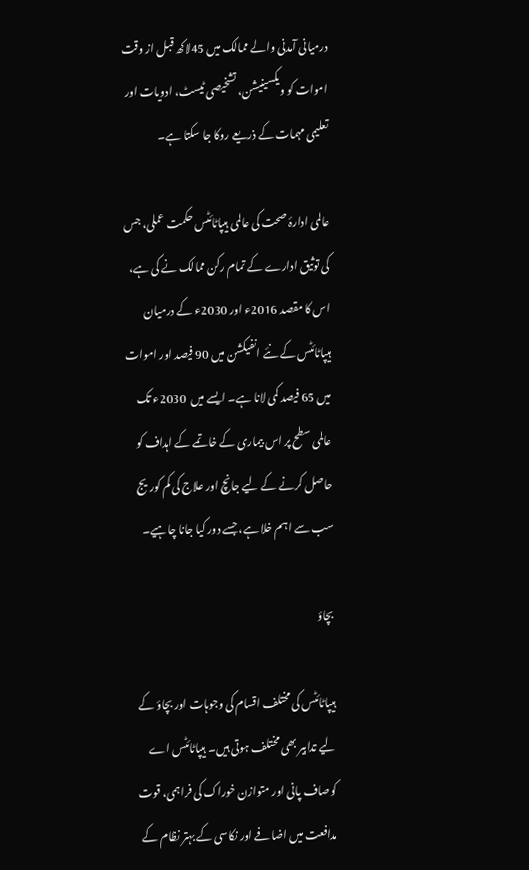درمیانی آمدنی والے ممالک میں 45لاکھ قبل از وقت اموات کو ویکسینیشن، تشخیصی ٹیسٹ، ادویات اور تعلیمی مہمات کے ذریعے روکا جا سکتا ہے۔

عالمی ادارۂ صحت کی عالمی ہیپاٹائٹس حکمت عملی، جس کی توثیق ادارے کے تمام رکن ممالک نے کی ہے، اس کا مقصد 2016ء اور 2030ء کے درمیان ہیپاٹائٹس کے نئے انفیکشن میں 90 فیصد اور اموات میں 65 فیصد کمی لانا ہے۔ ایسے میں  2030ء تک عالمی سطح پر اس بیماری کے خاتمے کے اہداف کو حاصل کرنے کے لیے جانچ اور علاج کی کم کوریج سب سے اہم خلا ہے، جسے دور کیا جانا چاہیے۔

بچاؤ

ہیپاٹائٹس کی مختلف اقسام کی وجوہات اور بچاؤ کے لیے تدابیر بھی مختلف ہوتی ہیں۔ ہیپاٹائٹس اے کوصاف پانی اور متوازن خوراک کی فراہمی، قوت مدافعت میں اضافے اور نکاسی کے بہتر نظام کے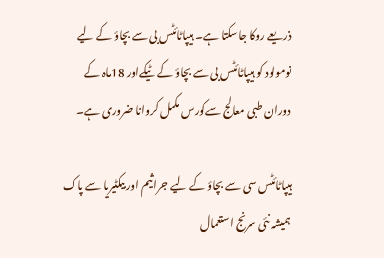ذریعے روکا جاسکتا ہے۔ ہیپاٹائٹس بی سے بچاؤ کے لیے نومولود کو ہیپاٹائٹس بی سے بچاؤ کے ٹیکےاور 18ماہ کے دوران طبی معالج سےکورس مکمل کروانا ضروری ہے۔

ہیپاٹائٹس سی سے بچاؤ کے لیے جراثیم اور بیکٹیریا سے پاک ہمیشہ نئی سرنج استعمال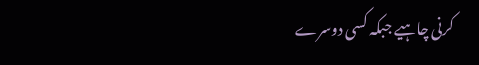کرنی چاہیے جبکہ کسی دوسرے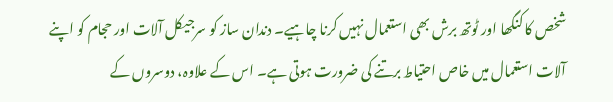شخص کا کنگھا اور ٹوتھ برش بھی استعمال نہیں کرنا چاہیے۔ دندان ساز کو سرجیکل آلات اور حجام کو اپنے آلات استعمال میں خاص احتیاط برتنے کی ضرورت ہوتی ہے۔ اس کے علاوہ، دوسروں کے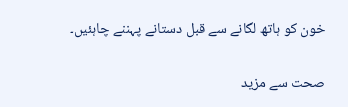خون کو ہاتھ لگانے سے قبل دستانے پہننے چاہئیں۔

صحت سے مزید